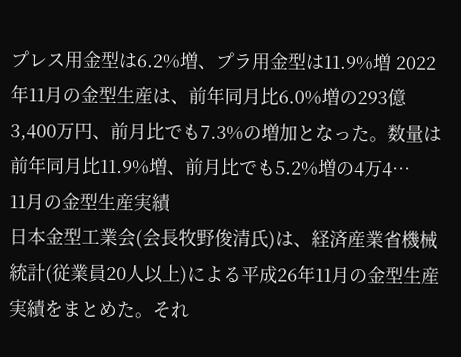プレス用金型は6.2%増、プラ用金型は11.9%増 2022年11月の金型生産は、前年同月比6.0%増の293億3,400万円、前月比でも7.3%の増加となった。数量は前年同月比11.9%増、前月比でも5.2%増の4万4…
11月の金型生産実績
日本金型工業会(会長牧野俊清氏)は、経済産業省機械統計(従業員20人以上)による平成26年11月の金型生産実績をまとめた。それ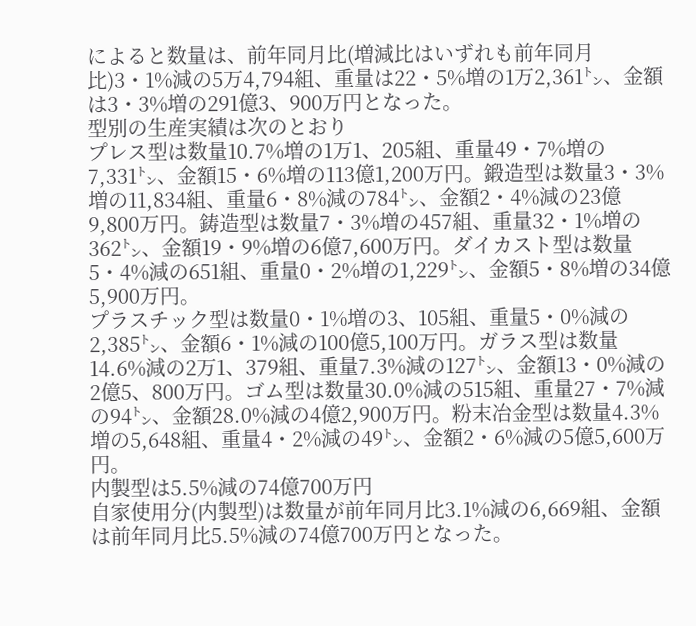によると数量は、前年同月比(増減比はいずれも前年同月比)3・1%減の5万4,794組、重量は22・5%増の1万2,361㌧、金額は3・3%増の291億3、900万円となった。
型別の生産実績は次のとおり
プレス型は数量10.7%増の1万1、205組、重量49・7%増の7,331㌧、金額15・6%増の113億1,200万円。鍛造型は数量3・3%増の11,834組、重量6・8%減の784㌧、金額2・4%減の23億9,800万円。鋳造型は数量7・3%増の457組、重量32・1%増の362㌧、金額19・9%増の6億7,600万円。ダイカスト型は数量5・4%減の651組、重量0・2%増の1,229㌧、金額5・8%増の34億5,900万円。
プラスチック型は数量0・1%増の3、105組、重量5・0%減の2,385㌧、金額6・1%減の100億5,100万円。ガラス型は数量14.6%減の2万1、379組、重量7.3%減の127㌧、金額13・0%減の2億5、800万円。ゴム型は数量30.0%減の515組、重量27・7%減の94㌧、金額28.0%減の4億2,900万円。粉末冶金型は数量4.3%増の5,648組、重量4・2%減の49㌧、金額2・6%減の5億5,600万円。
内製型は5.5%減の74億700万円
自家使用分(内製型)は数量が前年同月比3.1%減の6,669組、金額は前年同月比5.5%減の74億700万円となった。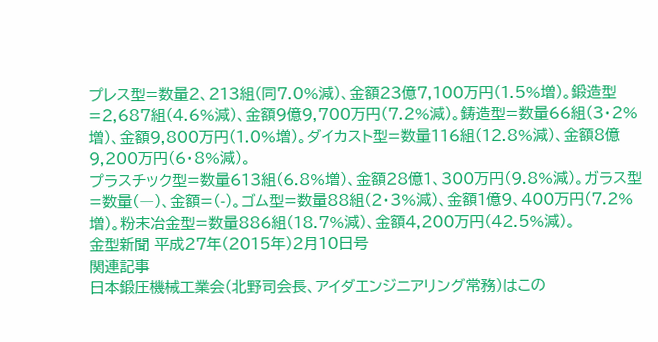プレス型=数量2、213組(同7.0%減)、金額23億7,100万円(1.5%増)。鍛造型=2,687組(4.6%減)、金額9億9,700万円(7.2%減)。鋳造型=数量66組(3・2%増)、金額9,800万円(1.0%増)。ダイカスト型=数量116組(12.8%減)、金額8億9,200万円(6・8%減)。
プラスチック型=数量613組(6.8%増)、金額28億1、300万円(9.8%減)。ガラス型=数量(―)、金額=(-)。ゴム型=数量88組(2・3%減)、金額1億9、400万円(7.2%増)。粉末冶金型=数量886組(18.7%減)、金額4,200万円(42.5%減)。
金型新聞 平成27年(2015年)2月10日号
関連記事
日本鍛圧機械工業会(北野司会長、アイダエンジニアリング常務)はこの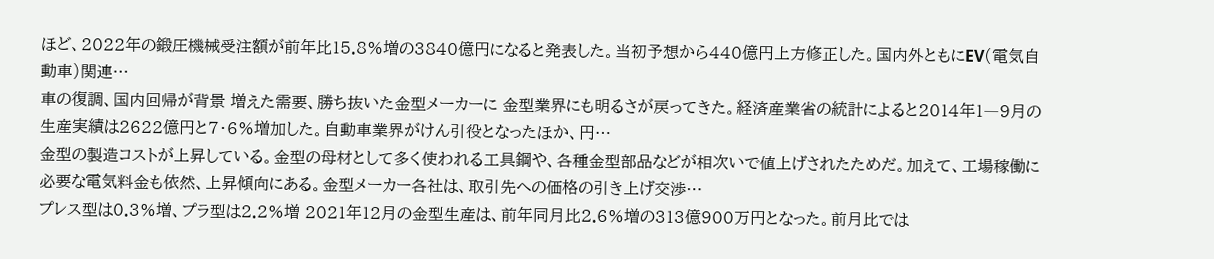ほど、2022年の鍛圧機械受注額が前年比15.8%増の3840億円になると発表した。当初予想から440億円上方修正した。国内外ともにEV(電気自動車)関連…
車の復調、国内回帰が背景 増えた需要、勝ち抜いた金型メーカーに 金型業界にも明るさが戻ってきた。経済産業省の統計によると2014年1―9月の生産実績は2622億円と7・6%増加した。自動車業界がけん引役となったほか、円…
金型の製造コストが上昇している。金型の母材として多く使われる工具鋼や、各種金型部品などが相次いで値上げされたためだ。加えて、工場稼働に必要な電気料金も依然、上昇傾向にある。金型メーカー各社は、取引先への価格の引き上げ交渉…
プレス型は0.3%増、プラ型は2.2%増 2021年12月の金型生産は、前年同月比2.6%増の313億900万円となった。前月比では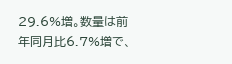29.6%増。数量は前年同月比6.7%増で、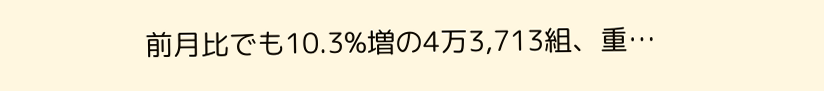前月比でも10.3%増の4万3,713組、重…